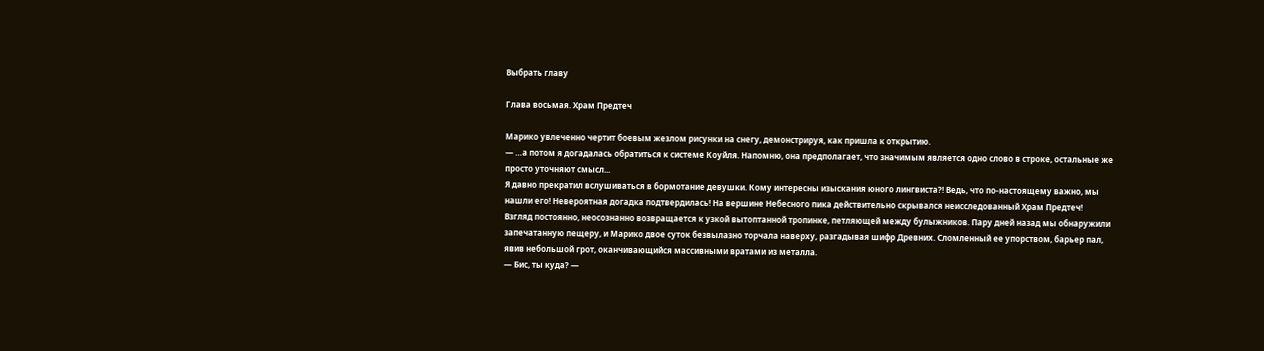Выбрать главу

Глава восьмая. Храм Предтеч

Марико увлеченно чертит боевым жезлом рисунки на снегу, демонстрируя, как пришла к открытию.
— …а потом я догадалась обратиться к системе Коуйля. Напомню, она предполагает, что значимым является одно слово в строке, остальные же просто уточняют смысл...
Я давно прекратил вслушиваться в бормотание девушки. Кому интересны изыскания юного лингвиста?! Ведь, что по-настоящему важно, мы нашли его! Невероятная догадка подтвердилась! На вершине Небесного пика действительно скрывался неисследованный Храм Предтеч!
Взгляд постоянно, неосознанно возвращается к узкой вытоптанной тропинке, петляющей между булыжников. Пару дней назад мы обнаружили запечатанную пещеру, и Марико двое суток безвылазно торчала наверху, разгадывая шифр Древних. Сломленный ее упорством, барьер пал, явив небольшой грот, оканчивающийся массивными вратами из металла.
— Бис, ты куда? —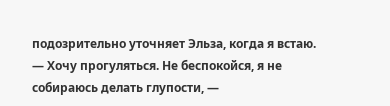подозрительно уточняет Эльза, когда я встаю.
— Хочу прогуляться. Не беспокойся, я не собираюсь делать глупости, —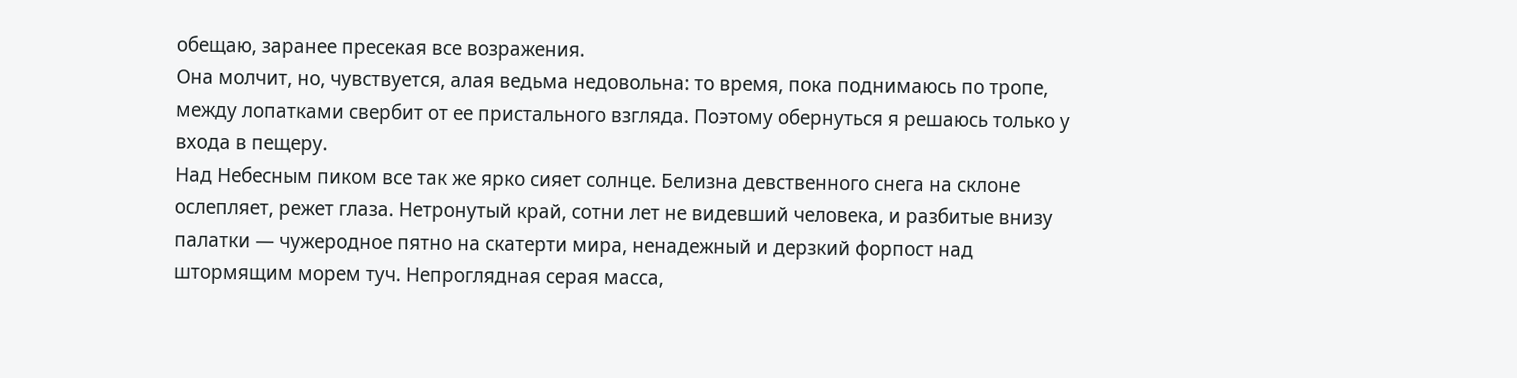обещаю, заранее пресекая все возражения.
Она молчит, но, чувствуется, алая ведьма недовольна: то время, пока поднимаюсь по тропе, между лопатками свербит от ее пристального взгляда. Поэтому обернуться я решаюсь только у входа в пещеру.
Над Небесным пиком все так же ярко сияет солнце. Белизна девственного снега на склоне ослепляет, режет глаза. Нетронутый край, сотни лет не видевший человека, и разбитые внизу палатки — чужеродное пятно на скатерти мира, ненадежный и дерзкий форпост над штормящим морем туч. Непроглядная серая масса,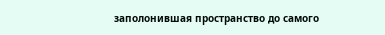заполонившая пространство до самого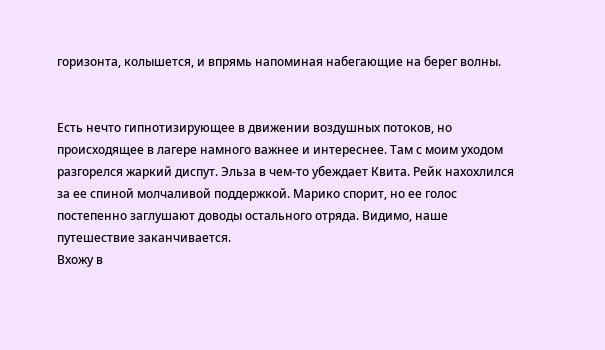горизонта, колышется, и впрямь напоминая набегающие на берег волны.


Есть нечто гипнотизирующее в движении воздушных потоков, но происходящее в лагере намного важнее и интереснее. Там с моим уходом разгорелся жаркий диспут. Эльза в чем-то убеждает Квита. Рейк нахохлился за ее спиной молчаливой поддержкой. Марико спорит, но ее голос постепенно заглушают доводы остального отряда. Видимо, наше путешествие заканчивается.
Вхожу в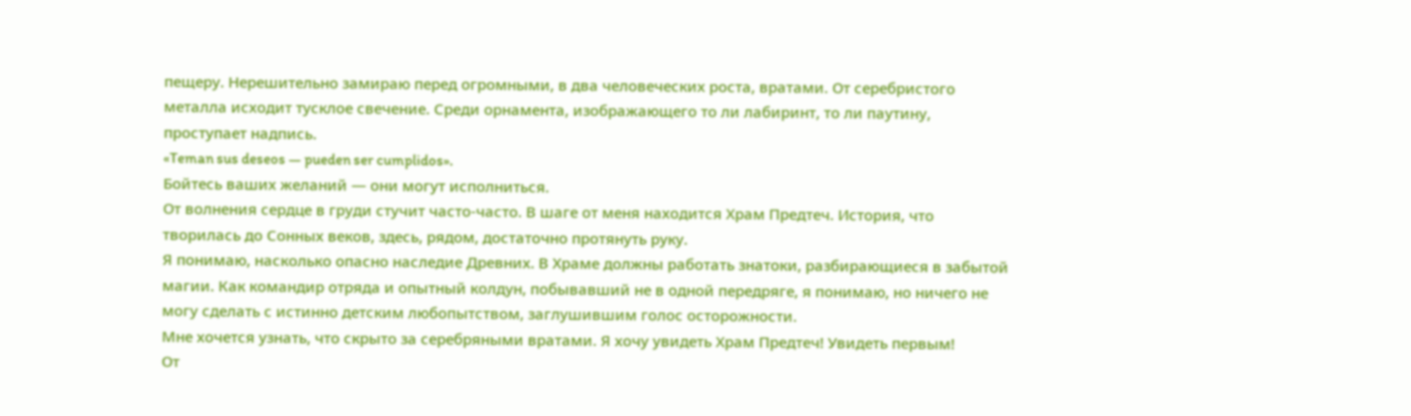пещеру. Нерешительно замираю перед огромными, в два человеческих роста, вратами. От серебристого металла исходит тусклое свечение. Среди орнамента, изображающего то ли лабиринт, то ли паутину, проступает надпись.
«Teman sus deseos — pueden ser cumplidos».
Бойтесь ваших желаний — они могут исполниться.
От волнения сердце в груди стучит часто-часто. В шаге от меня находится Храм Предтеч. История, что творилась до Сонных веков, здесь, рядом, достаточно протянуть руку.
Я понимаю, насколько опасно наследие Древних. В Храме должны работать знатоки, разбирающиеся в забытой магии. Как командир отряда и опытный колдун, побывавший не в одной передряге, я понимаю, но ничего не могу сделать с истинно детским любопытством, заглушившим голос осторожности.
Мне хочется узнать, что скрыто за серебряными вратами. Я хочу увидеть Храм Предтеч! Увидеть первым!
От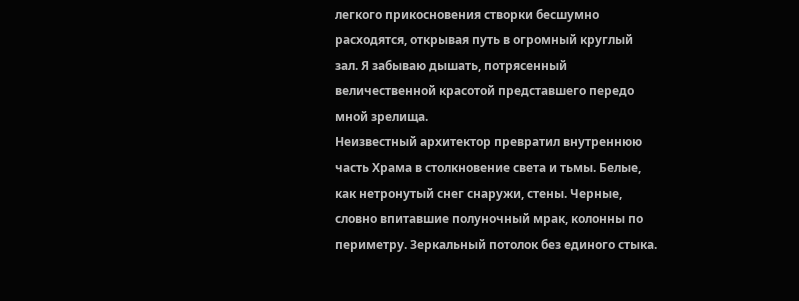легкого прикосновения створки бесшумно расходятся, открывая путь в огромный круглый зал. Я забываю дышать, потрясенный величественной красотой представшего передо мной зрелища.
Неизвестный архитектор превратил внутреннюю часть Храма в столкновение света и тьмы. Белые, как нетронутый снег снаружи, стены. Черные, словно впитавшие полуночный мрак, колонны по периметру. Зеркальный потолок без единого стыка.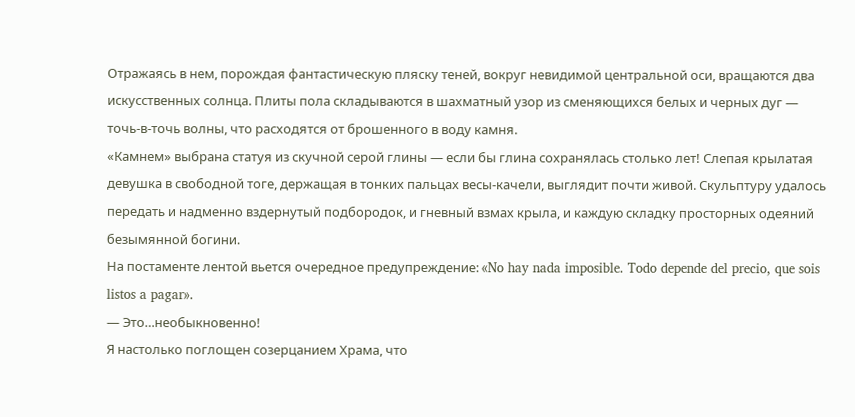Отражаясь в нем, порождая фантастическую пляску теней, вокруг невидимой центральной оси, вращаются два искусственных солнца. Плиты пола складываются в шахматный узор из сменяющихся белых и черных дуг — точь-в-точь волны, что расходятся от брошенного в воду камня.
«Камнем» выбрана статуя из скучной серой глины — если бы глина сохранялась столько лет! Слепая крылатая девушка в свободной тоге, держащая в тонких пальцах весы-качели, выглядит почти живой. Скульптуру удалось передать и надменно вздернутый подбородок, и гневный взмах крыла, и каждую складку просторных одеяний безымянной богини.
На постаменте лентой вьется очередное предупреждение: «No hay nada imposible. Todo depende del precio, que sois listos a pagar».
— Это…необыкновенно!
Я настолько поглощен созерцанием Храма, что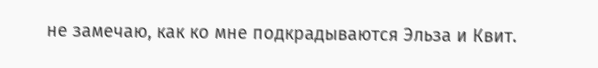не замечаю, как ко мне подкрадываются Эльза и Квит.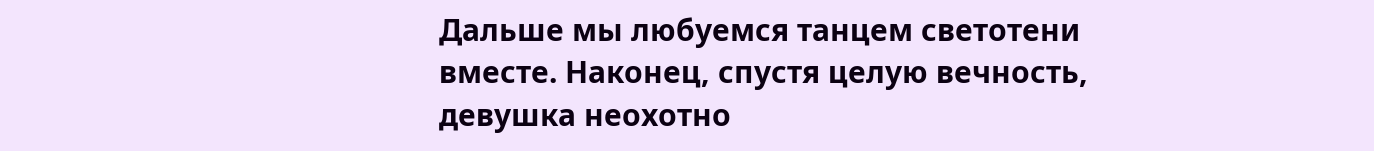Дальше мы любуемся танцем светотени вместе. Наконец, спустя целую вечность, девушка неохотно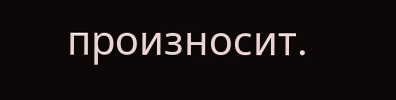произносит.